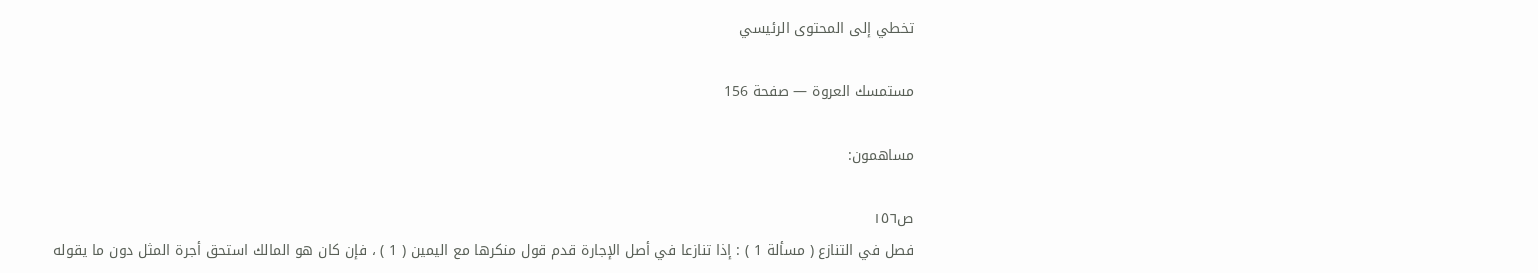تخطي إلى المحتوى الرئيسي

مستمسك العروة — صفحة 156

مساهمون:

ص١٥٦
فصل في التنازع ( مسألة 1 ) : إذا تنازعا في أصل الإجارة قدم قول منكرها مع اليمين ( 1 ) ، فإن كان هو المالك استحق أجرة المثل دون ما يقوله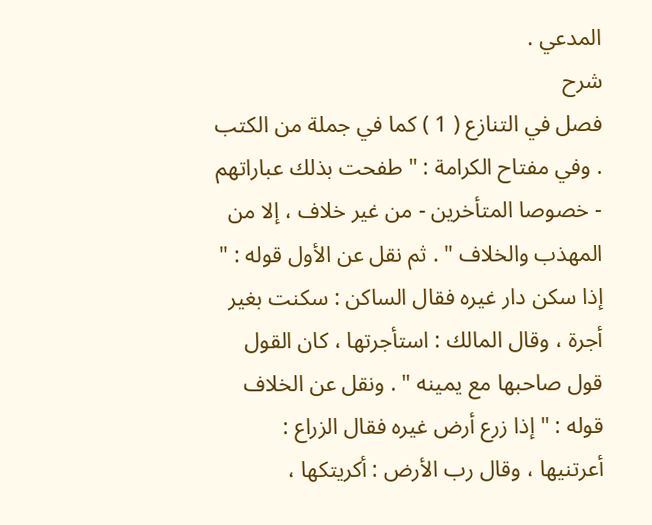المدعي .
شرح
فصل في التنازع ( 1 ) كما في جملة من الكتب . وفي مفتاح الكرامة : " طفحت بذلك عباراتهم - خصوصا المتأخرين - من غير خلاف ، إلا من المهذب والخلاف " . ثم نقل عن الأول قوله : " إذا سكن دار غيره فقال الساكن : سكنت بغير أجرة ، وقال المالك : استأجرتها ، كان القول قول صاحبها مع يمينه " . ونقل عن الخلاف قوله : " إذا زرع أرض غيره فقال الزراع : أعرتنيها ، وقال رب الأرض : أكريتكها ،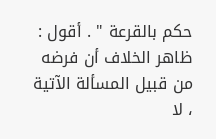حكم بالقرعة " . أقول : ظاهر الخلاف أن فرضه من قبيل المسألة الآتية ، لا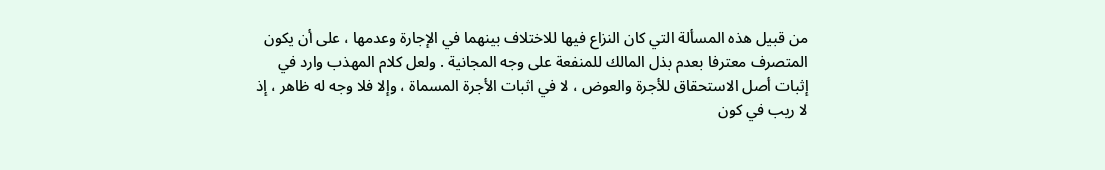من قبيل هذه المسألة التي كان النزاع فيها للاختلاف بينهما في الإجارة وعدمها ، على أن يكون المتصرف معترفا بعدم بذل المالك للمنفعة على وجه المجانية . ولعل كلام المهذب وارد في إثبات أصل الاستحقاق للأجرة والعوض ، لا في اثبات الأجرة المسماة ، وإلا فلا وجه له ظاهر ، إذ لا ريب في كون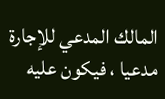المالك المدعي للإجارة مدعيا ، فيكون عليه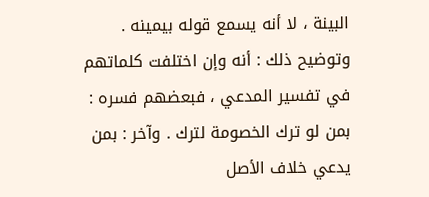البينة ، لا أنه يسمع قوله بيمينه . وتوضيح ذلك : أنه وإن اختلفت كلماتهم في تفسير المدعي ، فبعضهم فسره : بمن لو ترك الخصومة لترك . وآخر : بمن يدعي خلاف الأصل